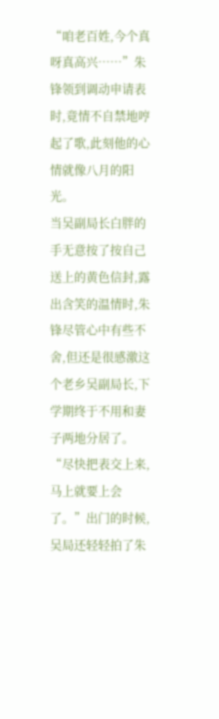“咱老百姓,今个真呀真高兴……”朱锋领到调动申请表时,竟情不自禁地哼起了歌,此刻他的心情就像八月的阳光。
当吴副局长白胖的手无意按了按自己送上的黄色信封,露出含笑的温情时,朱锋尽管心中有些不舍,但还是很感激这个老乡吴副局长,下学期终于不用和妻子两地分居了。
“尽快把表交上来,马上就要上会了。”出门的时候,吴局还轻轻拍了朱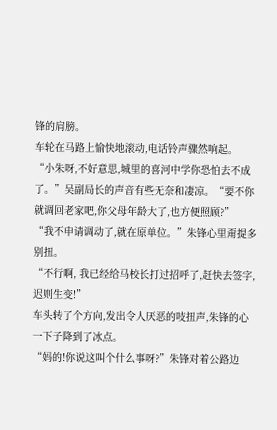锋的肩膀。
车轮在马路上愉快地滚动,电话铃声骤然响起。
“小朱呀,不好意思,城里的喜河中学你恐怕去不成了。”吴副局长的声音有些无奈和凄凉。“要不你就调回老家吧,你父母年龄大了,也方便照顾?”
“我不申请调动了,就在原单位。”朱锋心里甭提多别扭。
“不行啊, 我已经给马校长打过招呼了,赶快去签字,迟则生变!”
车头转了个方向,发出令人厌恶的吱扭声,朱锋的心一下子降到了冰点。
“妈的!你说这叫个什么事呀?”朱锋对着公路边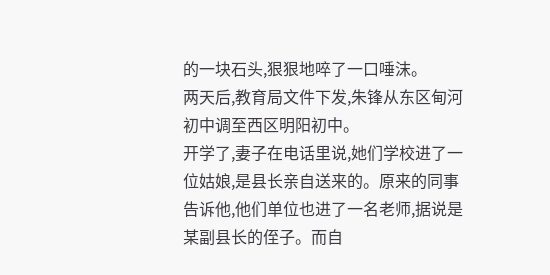的一块石头,狠狠地啐了一口唾沫。
两天后,教育局文件下发,朱锋从东区甸河初中调至西区明阳初中。
开学了,妻子在电话里说,她们学校进了一位姑娘,是县长亲自送来的。原来的同事告诉他,他们单位也进了一名老师,据说是某副县长的侄子。而自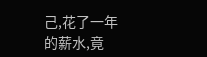己,花了一年的薪水,竟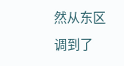然从东区调到了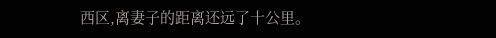西区,离妻子的距离还远了十公里。